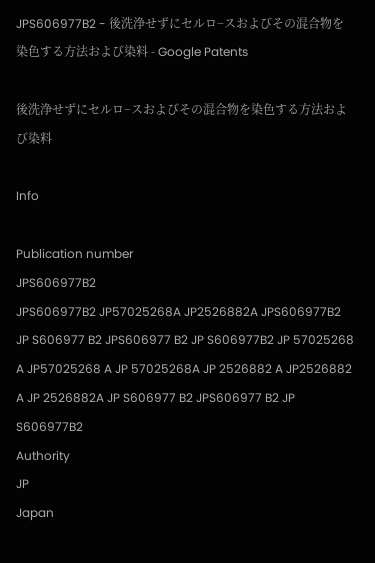JPS606977B2 - 後洗浄せずにセルロ−スおよびその混合物を染色する方法および染料 - Google Patents

後洗浄せずにセルロ−スおよびその混合物を染色する方法および染料

Info

Publication number
JPS606977B2
JPS606977B2 JP57025268A JP2526882A JPS606977B2 JP S606977 B2 JPS606977 B2 JP S606977B2 JP 57025268 A JP57025268 A JP 57025268A JP 2526882 A JP2526882 A JP 2526882A JP S606977 B2 JPS606977 B2 JP S606977B2
Authority
JP
Japan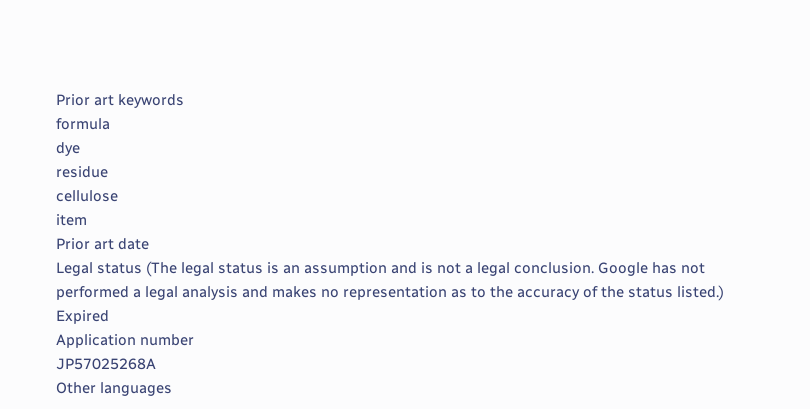Prior art keywords
formula
dye
residue
cellulose
item
Prior art date
Legal status (The legal status is an assumption and is not a legal conclusion. Google has not performed a legal analysis and makes no representation as to the accuracy of the status listed.)
Expired
Application number
JP57025268A
Other languages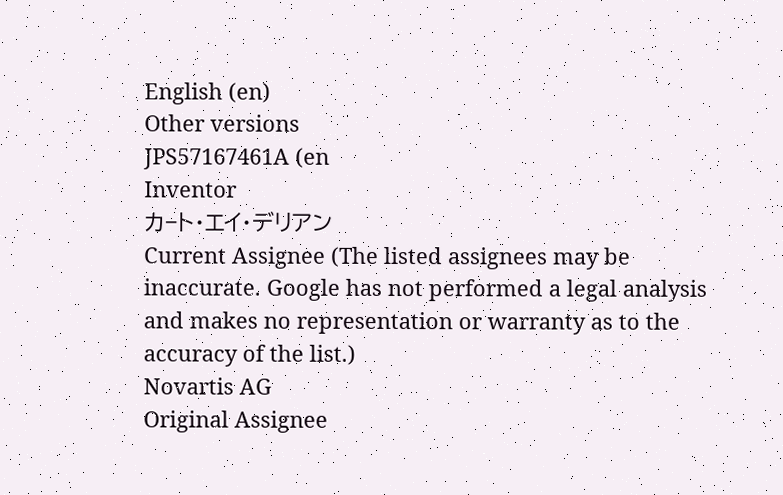English (en)
Other versions
JPS57167461A (en
Inventor
カ−ト・エイ・デリアン
Current Assignee (The listed assignees may be inaccurate. Google has not performed a legal analysis and makes no representation or warranty as to the accuracy of the list.)
Novartis AG
Original Assignee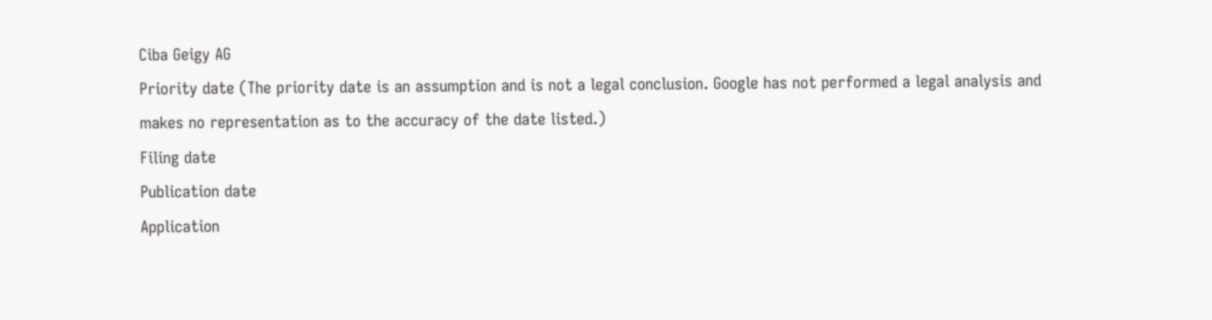Ciba Geigy AG
Priority date (The priority date is an assumption and is not a legal conclusion. Google has not performed a legal analysis and makes no representation as to the accuracy of the date listed.)
Filing date
Publication date
Application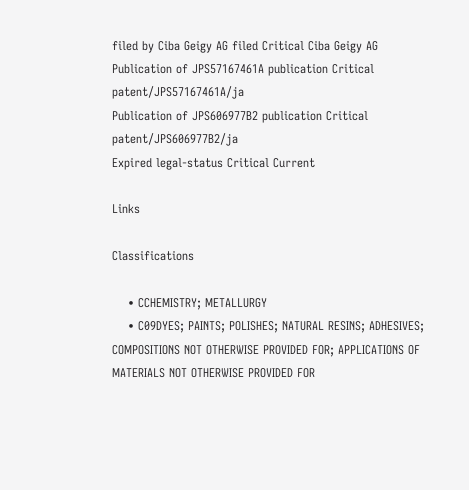filed by Ciba Geigy AG filed Critical Ciba Geigy AG
Publication of JPS57167461A publication Critical patent/JPS57167461A/ja
Publication of JPS606977B2 publication Critical patent/JPS606977B2/ja
Expired legal-status Critical Current

Links

Classifications

    • CCHEMISTRY; METALLURGY
    • C09DYES; PAINTS; POLISHES; NATURAL RESINS; ADHESIVES; COMPOSITIONS NOT OTHERWISE PROVIDED FOR; APPLICATIONS OF MATERIALS NOT OTHERWISE PROVIDED FOR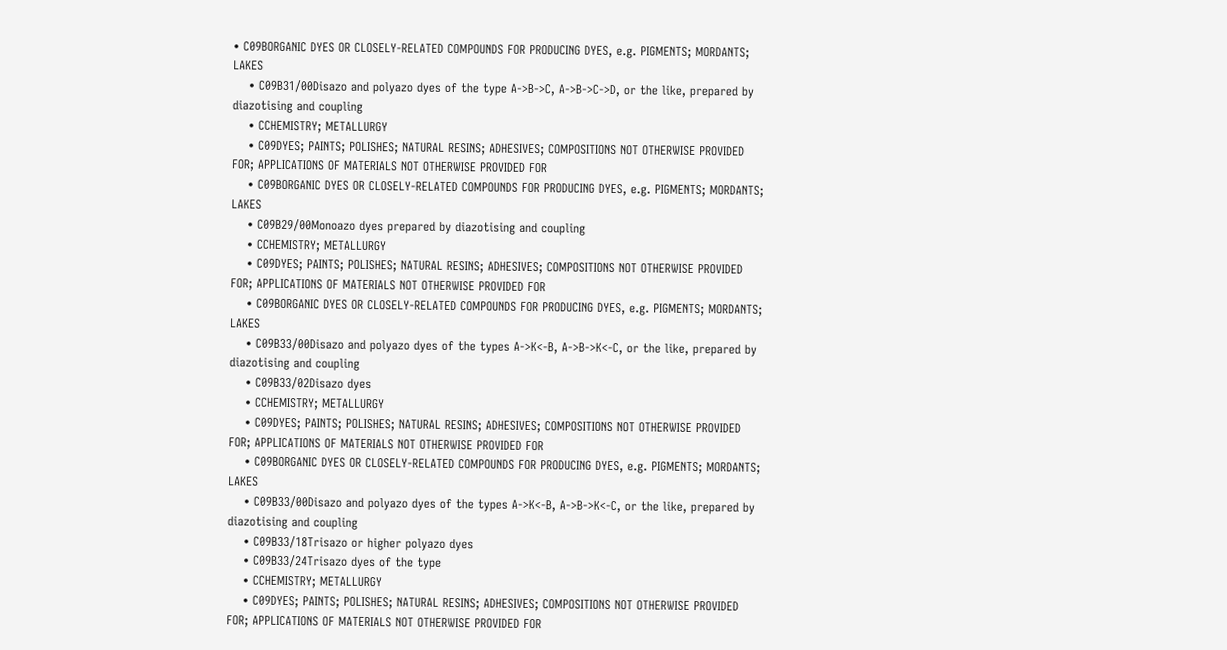• C09BORGANIC DYES OR CLOSELY-RELATED COMPOUNDS FOR PRODUCING DYES, e.g. PIGMENTS; MORDANTS; LAKES
    • C09B31/00Disazo and polyazo dyes of the type A->B->C, A->B->C->D, or the like, prepared by diazotising and coupling
    • CCHEMISTRY; METALLURGY
    • C09DYES; PAINTS; POLISHES; NATURAL RESINS; ADHESIVES; COMPOSITIONS NOT OTHERWISE PROVIDED FOR; APPLICATIONS OF MATERIALS NOT OTHERWISE PROVIDED FOR
    • C09BORGANIC DYES OR CLOSELY-RELATED COMPOUNDS FOR PRODUCING DYES, e.g. PIGMENTS; MORDANTS; LAKES
    • C09B29/00Monoazo dyes prepared by diazotising and coupling
    • CCHEMISTRY; METALLURGY
    • C09DYES; PAINTS; POLISHES; NATURAL RESINS; ADHESIVES; COMPOSITIONS NOT OTHERWISE PROVIDED FOR; APPLICATIONS OF MATERIALS NOT OTHERWISE PROVIDED FOR
    • C09BORGANIC DYES OR CLOSELY-RELATED COMPOUNDS FOR PRODUCING DYES, e.g. PIGMENTS; MORDANTS; LAKES
    • C09B33/00Disazo and polyazo dyes of the types A->K<-B, A->B->K<-C, or the like, prepared by diazotising and coupling
    • C09B33/02Disazo dyes
    • CCHEMISTRY; METALLURGY
    • C09DYES; PAINTS; POLISHES; NATURAL RESINS; ADHESIVES; COMPOSITIONS NOT OTHERWISE PROVIDED FOR; APPLICATIONS OF MATERIALS NOT OTHERWISE PROVIDED FOR
    • C09BORGANIC DYES OR CLOSELY-RELATED COMPOUNDS FOR PRODUCING DYES, e.g. PIGMENTS; MORDANTS; LAKES
    • C09B33/00Disazo and polyazo dyes of the types A->K<-B, A->B->K<-C, or the like, prepared by diazotising and coupling
    • C09B33/18Trisazo or higher polyazo dyes
    • C09B33/24Trisazo dyes of the type
    • CCHEMISTRY; METALLURGY
    • C09DYES; PAINTS; POLISHES; NATURAL RESINS; ADHESIVES; COMPOSITIONS NOT OTHERWISE PROVIDED FOR; APPLICATIONS OF MATERIALS NOT OTHERWISE PROVIDED FOR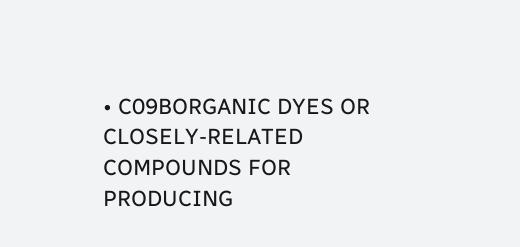• C09BORGANIC DYES OR CLOSELY-RELATED COMPOUNDS FOR PRODUCING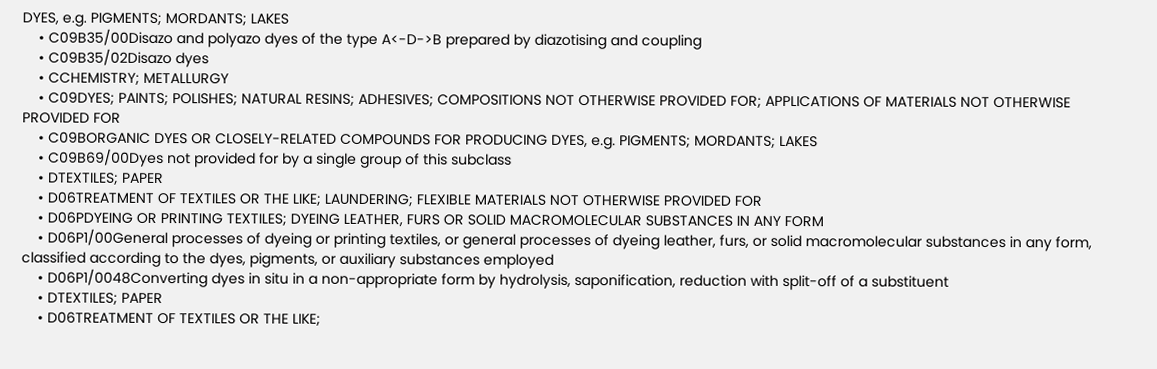DYES, e.g. PIGMENTS; MORDANTS; LAKES
    • C09B35/00Disazo and polyazo dyes of the type A<-D->B prepared by diazotising and coupling
    • C09B35/02Disazo dyes
    • CCHEMISTRY; METALLURGY
    • C09DYES; PAINTS; POLISHES; NATURAL RESINS; ADHESIVES; COMPOSITIONS NOT OTHERWISE PROVIDED FOR; APPLICATIONS OF MATERIALS NOT OTHERWISE PROVIDED FOR
    • C09BORGANIC DYES OR CLOSELY-RELATED COMPOUNDS FOR PRODUCING DYES, e.g. PIGMENTS; MORDANTS; LAKES
    • C09B69/00Dyes not provided for by a single group of this subclass
    • DTEXTILES; PAPER
    • D06TREATMENT OF TEXTILES OR THE LIKE; LAUNDERING; FLEXIBLE MATERIALS NOT OTHERWISE PROVIDED FOR
    • D06PDYEING OR PRINTING TEXTILES; DYEING LEATHER, FURS OR SOLID MACROMOLECULAR SUBSTANCES IN ANY FORM
    • D06P1/00General processes of dyeing or printing textiles, or general processes of dyeing leather, furs, or solid macromolecular substances in any form, classified according to the dyes, pigments, or auxiliary substances employed
    • D06P1/0048Converting dyes in situ in a non-appropriate form by hydrolysis, saponification, reduction with split-off of a substituent
    • DTEXTILES; PAPER
    • D06TREATMENT OF TEXTILES OR THE LIKE;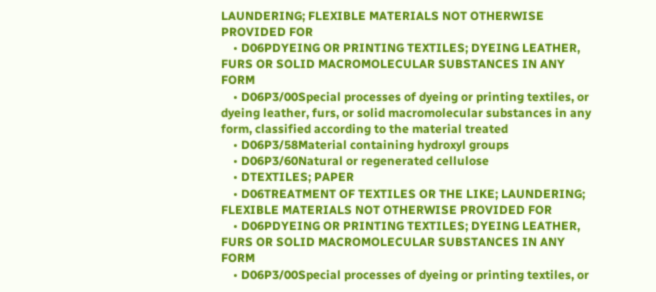LAUNDERING; FLEXIBLE MATERIALS NOT OTHERWISE PROVIDED FOR
    • D06PDYEING OR PRINTING TEXTILES; DYEING LEATHER, FURS OR SOLID MACROMOLECULAR SUBSTANCES IN ANY FORM
    • D06P3/00Special processes of dyeing or printing textiles, or dyeing leather, furs, or solid macromolecular substances in any form, classified according to the material treated
    • D06P3/58Material containing hydroxyl groups
    • D06P3/60Natural or regenerated cellulose
    • DTEXTILES; PAPER
    • D06TREATMENT OF TEXTILES OR THE LIKE; LAUNDERING; FLEXIBLE MATERIALS NOT OTHERWISE PROVIDED FOR
    • D06PDYEING OR PRINTING TEXTILES; DYEING LEATHER, FURS OR SOLID MACROMOLECULAR SUBSTANCES IN ANY FORM
    • D06P3/00Special processes of dyeing or printing textiles, or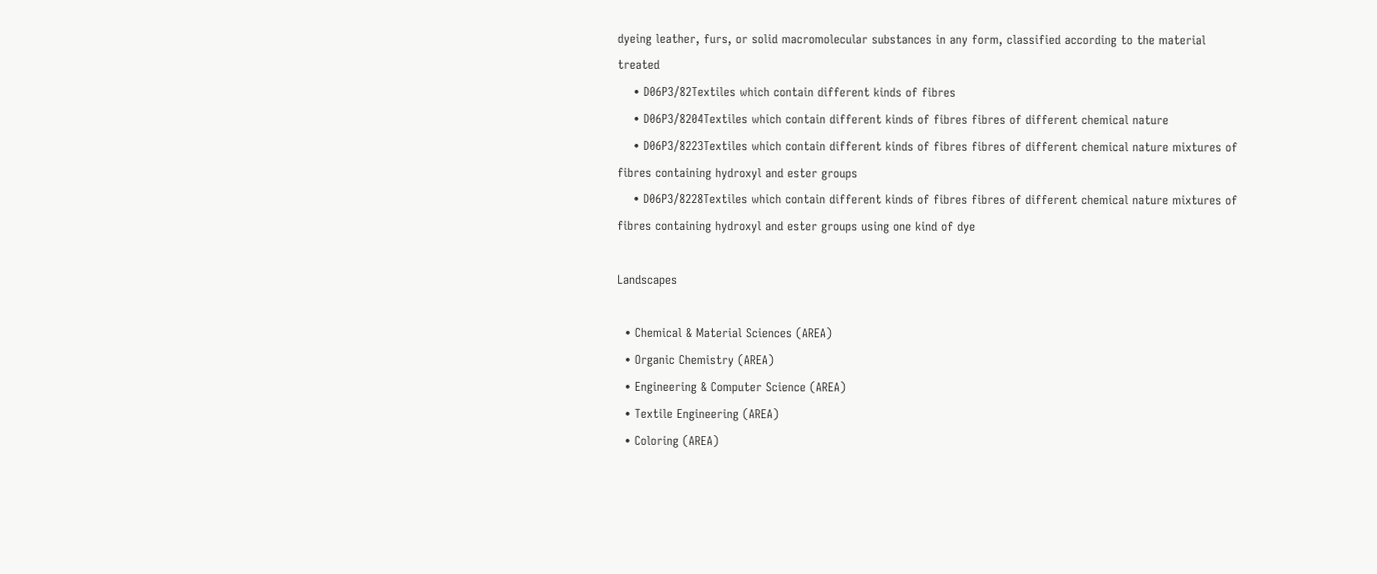dyeing leather, furs, or solid macromolecular substances in any form, classified according to the material treated
    • D06P3/82Textiles which contain different kinds of fibres
    • D06P3/8204Textiles which contain different kinds of fibres fibres of different chemical nature
    • D06P3/8223Textiles which contain different kinds of fibres fibres of different chemical nature mixtures of fibres containing hydroxyl and ester groups
    • D06P3/8228Textiles which contain different kinds of fibres fibres of different chemical nature mixtures of fibres containing hydroxyl and ester groups using one kind of dye

Landscapes

  • Chemical & Material Sciences (AREA)
  • Organic Chemistry (AREA)
  • Engineering & Computer Science (AREA)
  • Textile Engineering (AREA)
  • Coloring (AREA)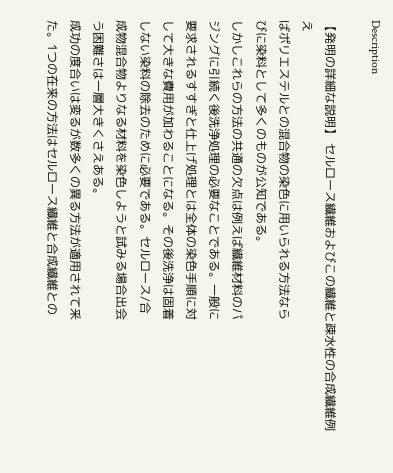Description

【発明の詳細な説明】 セルロース繊維およびこの繊維と疎水性の合成繊維例え
ばポリエステルとの混合物の染色に用いられる方法なら
びに染料として多くのものが公知である。
しかしこれらの方法の共通の欠点は例えば繊維材料のパ
ジングに引続く後洗浄処理の必要なことである。一般に
要求されるすすぎと仕上げ処理とは全体の染色手順に対
して大きな費用が加わることになる。その後洗浄は固着
しない染料の除去のために必要である。セルロース/合
成物混合物よりなる材料を染色しようと試みる場合出会
う困難さは一層大きくさえある。
成功の度合いは変るが数多くの異る方法が適用されて釆
た。1つの在来の方法はセルロース繊維と合成繊維との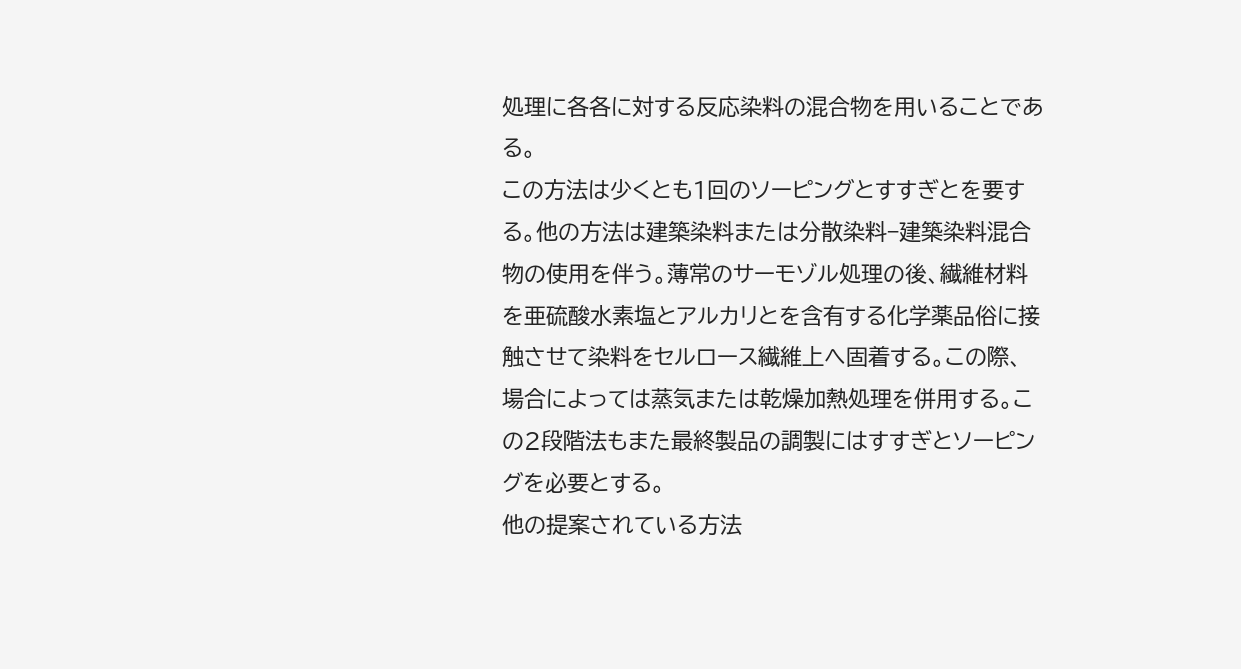処理に各各に対する反応染料の混合物を用いることであ
る。
この方法は少くとも1回のソーピングとすすぎとを要す
る。他の方法は建築染料または分散染料−建築染料混合
物の使用を伴う。薄常のサーモゾル処理の後、繊維材料
を亜硫酸水素塩とアルカリとを含有する化学薬品俗に接
触させて染料をセルロース繊維上へ固着する。この際、
場合によっては蒸気または乾燥加熱処理を併用する。こ
の2段階法もまた最終製品の調製にはすすぎとソーピン
グを必要とする。
他の提案されている方法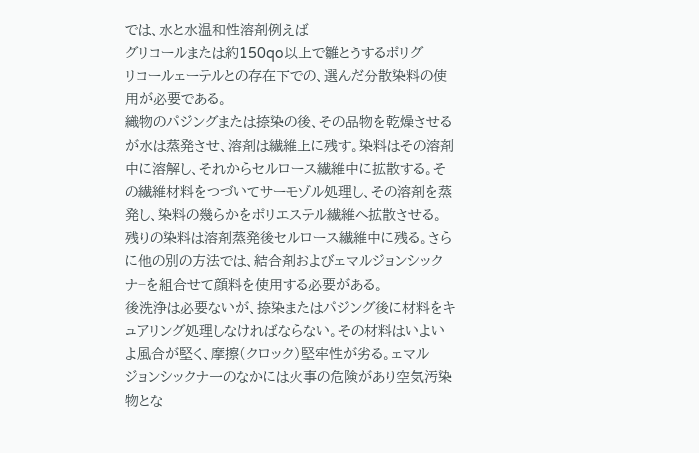では、水と水温和性溶剤例えば
グリコールまたは約150qo以上で雛とうするポリグ
リコールェーテルとの存在下での、選んだ分散染料の使
用が必要である。
織物のパジングまたは捺染の後、その品物を乾燥させる
が水は蒸発させ、溶剤は繊維上に残す。染料はその溶剤
中に溶解し、それからセルロース繊維中に拡散する。そ
の繊維材料をつづいてサーモゾル処理し、その溶剤を蒸
発し、染料の幾らかをポリエステル繊維へ拡散させる。
残りの染料は溶剤蒸発後セルロース繊維中に残る。さら
に他の別の方法では、結合剤およびェマルジョンシック
ナ−を組合せて顔料を使用する必要がある。
後洗浄は必要ないが、捺染またはパジング後に材料をキ
ュアリング処理しなければならない。その材料はいよい
よ風合が堅く、摩擦(クロック)堅牢性が劣る。ェマル
ジョンシックナ一のなかには火事の危険があり空気汚染
物とな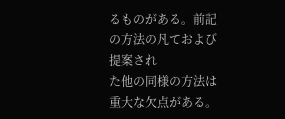るものがある。前記の方法の凡ておよび提案され
た他の同様の方法は重大な欠点がある。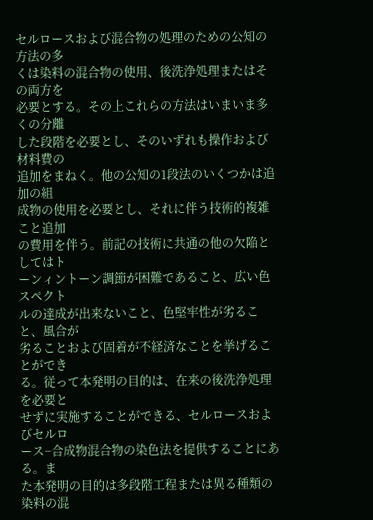セルロースおよび混合物の処理のための公知の方法の多
くは染料の混合物の使用、後洗浄処理またはその両方を
必要とする。その上これらの方法はいまいま多くの分離
した段階を必要とし、そのいずれも操作および材料費の
追加をまねく。他の公知の1段法のいくつかは追加の組
成物の使用を必要とし、それに伴う技術的複雑こと追加
の費用を伴う。前記の技術に共通の他の欠陥としてはト
ーンィントーン調節が困難であること、広い色スペクト
ルの達成が出来ないこと、色堅牢性が劣ること、風合が
劣ることおよび固着が不経済なことを挙げることができ
る。従って本発明の目的は、在来の後洗浄処理を必要と
せずに実施することができる、セルロースおよびセルロ
ース−合成物混合物の染色法を提供することにある。ま
た本発明の目的は多段階工程または異る種類の染料の混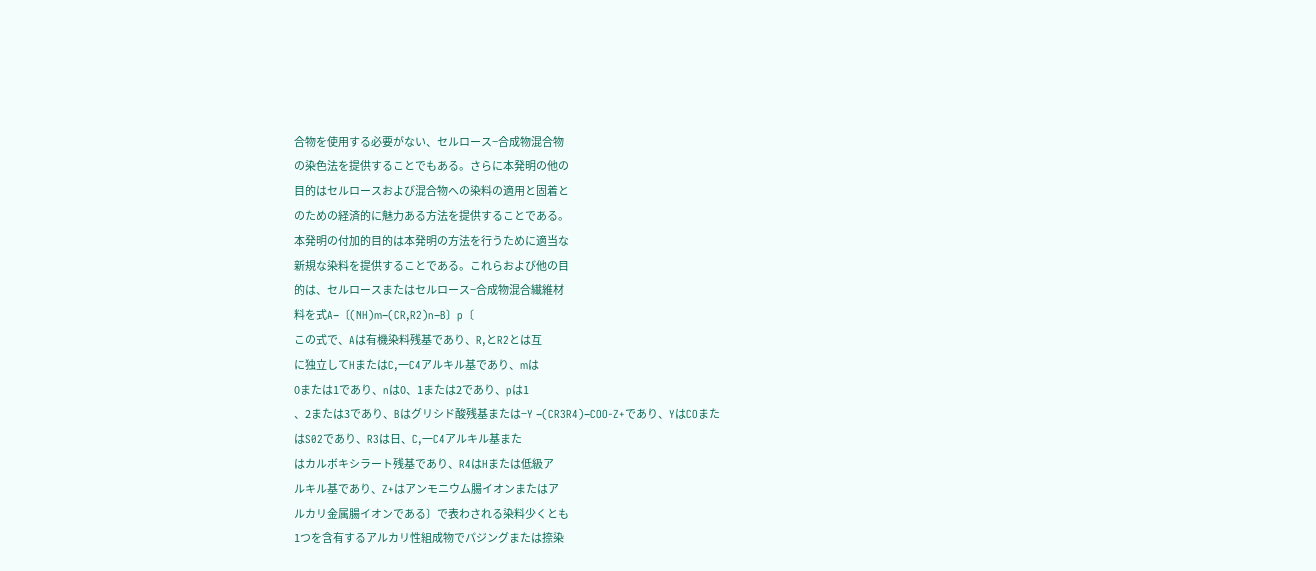合物を使用する必要がない、セルロース−合成物混合物
の染色法を提供することでもある。さらに本発明の他の
目的はセルロースおよび混合物への染料の適用と固着と
のための経済的に魅力ある方法を提供することである。
本発明の付加的目的は本発明の方法を行うために適当な
新規な染料を提供することである。これらおよび他の目
的は、セルロースまたはセルロース−合成物混合繊維材
料を式A−〔(NH)m−(CR,R2)n−B〕p〔
この式で、Aは有機染料残基であり、R,とR2とは互
に独立してHまたはC,一C4アルキル基であり、mは
0または1であり、nは0、1または2であり、pは1
、2または3であり、Bはグリシド酸残基または−Y −(CR3R4)−COO‐Z+であり、YはCOまた
はS02であり、R3は日、C,一C4アルキル基また
はカルボキシラート残基であり、R4はHまたは低級ア
ルキル基であり、Z+はアンモニウム腸イオンまたはア
ルカリ金属腸イオンである〕で表わされる染料少くとも
1つを含有するアルカリ性組成物でパジングまたは捺染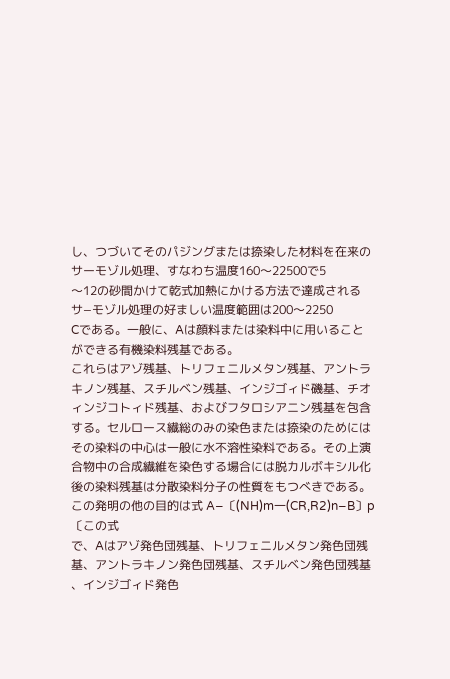し、つづいてそのパジングまたは捺染した材料を在来の
サーモゾル処理、すなわち温度160〜22500で5
〜12の砂間かけて乾式加熱にかける方法で達成される
サ−モゾル処理の好ましい温度範囲は200〜2250
Cである。一般に、Aは顔料または染料中に用いること
ができる有機染料残基である。
これらはアゾ残基、トリフェニルメタン残基、アントラ
キノン残基、スチルベン残基、インジゴィド磯基、チオ
ィンジコトィド残基、およびフタロシアニン残基を包含
する。セルロース繊総のみの染色または捺染のためには
その染料の中心は一般に水不溶性染料である。その上演
合物中の合成繊維を染色する場合には脱カルボキシル化
後の染料残基は分散染料分子の性質をもつべきである。
この発明の他の目的は式 A−〔(NH)m一(CR,R2)n−B〕p〔この式
で、Aはアゾ発色団残基、トリフェニルメタン発色団残
基、アントラキノン発色団残基、スチルベン発色団残基
、インジゴィド発色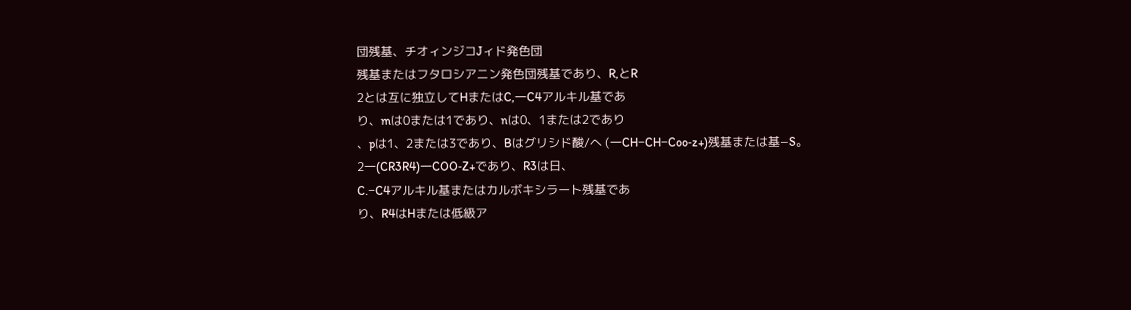団残基、チオィンジコJィド発色団
残基またはフタロシアニン発色団残基であり、R,とR
2とは互に独立してHまたはC,一C4アルキル基であ
り、mは0または1であり、nは0、1または2であり
、pは1、2または3であり、Bはグリシド酸/へ (一CH−CH−Coo‐z+)残基または基−S。
2一(CR3R4)一COO‐Z+であり、R3は日、
C.−C4アルキル基またはカルボキシラート残基であ
り、R4はHまたは低級ア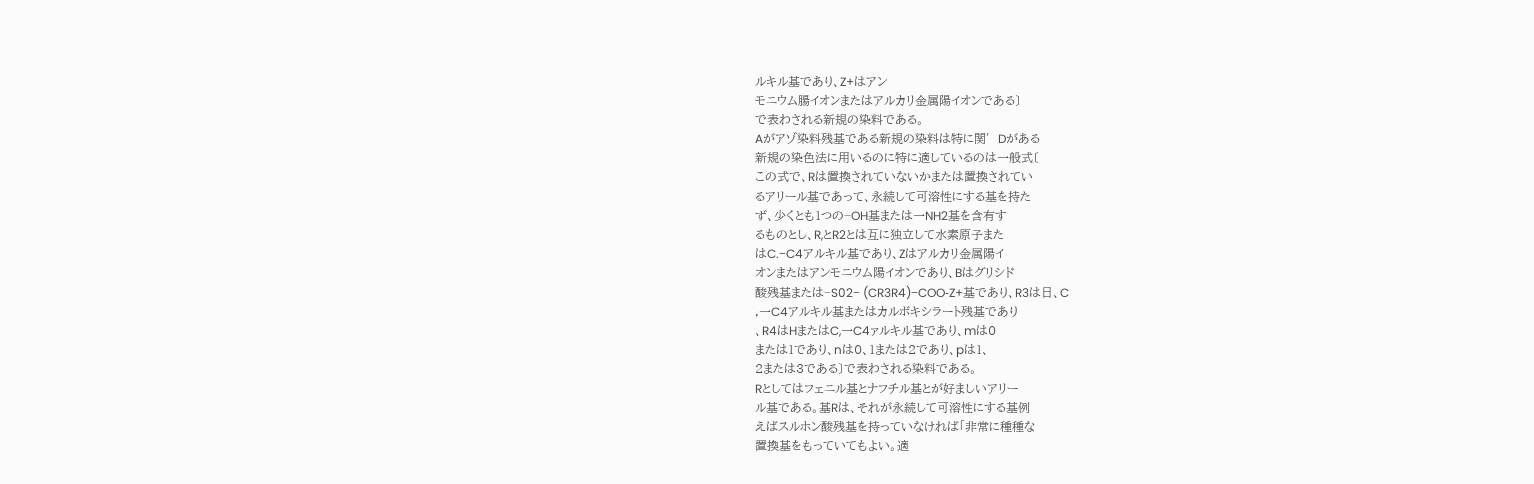ルキル基であり、Z+はアン
モニウム腸イオンまたはアルカリ金属陽イオンである〕
で表わされる新規の染料である。
Aがアゾ染料残基である新規の染料は特に関′Dがある
新規の染色法に用いるのに特に適しているのは一般式〔
この式で、Rは置換されていないかまたは置換されてい
るアリール基であって、永続して可溶性にする基を持た
ず、少くとも1つの−OH基または一NH2基を含有す
るものとし、R,とR2とは互に独立して水素原子また
はC.−C4アルキル基であり、Zはアルカリ金属陽イ
オンまたはアンモニウム陽イオンであり、Bはグリシド
酸残基または−S02− (CR3R4)−COO‐Z+基であり、R3は日、C
,一C4アルキル基またはカルボキシラート残基であり
、R4はHまたはC,一C4ァルキル基であり、mは0
または1であり、nは0、1または2であり、pは1、
2または3である〕で表わされる染料である。
Rとしてはフェニル基とナフチル基とが好ましいアリー
ル基である。基Rは、それが永続して可溶性にする基例
えばスルホン酸残基を持っていなければ「非常に種種な
置換基をもっていてもよい。適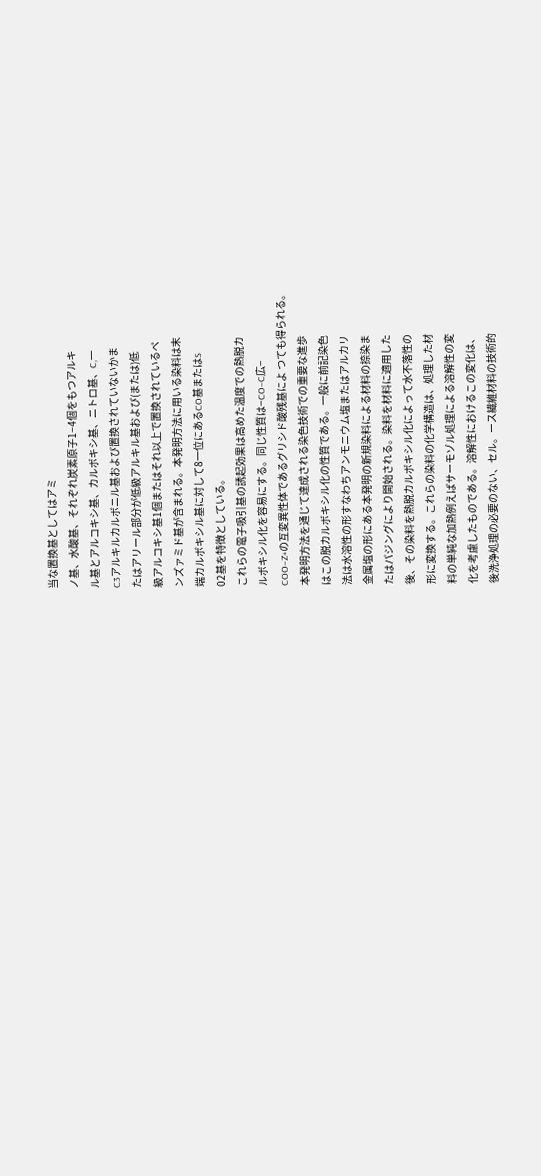当な置換基としてはアミ
ノ基、水酸基、それぞれ炭素原子1−4個をもつアルキ
ル基とアルコキシ基、カルボキシ基、ニトロ基、C,一
C3アルキルカルボニル基および置換されていないかま
たはアリール部分が低級アルキル基および(または)低
級アルコキシ基1個またはそれ以上で置換されているペ
ンズァミド基が含まれる。本発明方法に用いる染料は末
端カルボキシル基に対して8一位にあるCO基またはS
02基を特徴としている。
これらの電子吸引基の誘起効果は高めた温度での熱脱カ
ルボキシル化を容易にする。同じ性質は−CO−C広−
COO−Z+の互変異性体であるグリシド酸残基によ つても得られる。
本発明方法を通じて達成される染色技術での重要な進歩
はこの脱カルボキシル化の性質である。一般に前記染色
法は水溶性の形すなわちアンモニウム塩またはアルカリ
金属塩の形にある本発明の新規染料による材料の捺染ま
たはパジングにより開始される。染料を材料に適用した
後、その染料を熱脱カルボキシル化によって水不落性の
形に変換する。これらの染料の化学構造は、処理した材
料の単純な加熱例えばサーモゾル処理による溶解性の変
化を考慮したものである。溶解性におけるこの変化は、
後洗浄処理の必要のない、セル。ース繊維材料の技術的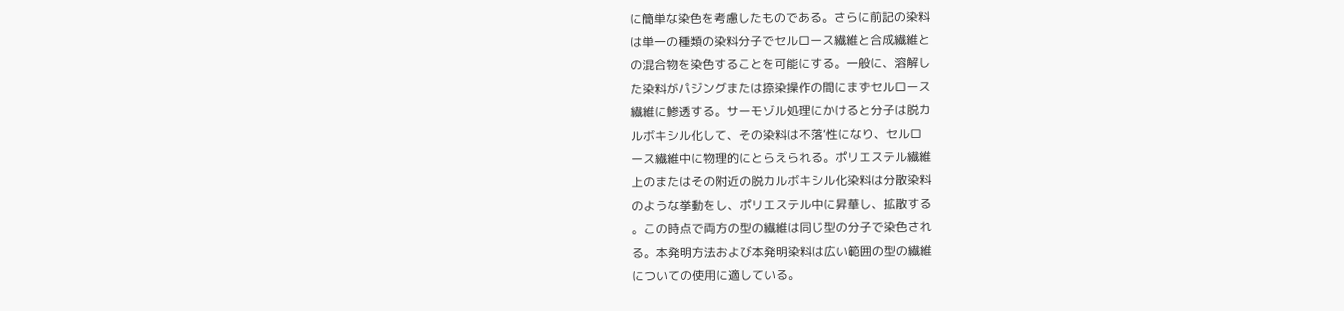に簡単な染色を考慮したものである。さらに前記の染料
は単一の種類の染料分子でセルロース繊維と合成繊維と
の混合物を染色することを可能にする。一般に、溶解し
た染料がパジングまたは捺染操作の間にまずセルロース
繊維に鯵透する。サーモゾル処理にかけると分子は脱カ
ルボキシル化して、その染料は不落‘性になり、セルロ
ース繊維中に物理的にとらえられる。ポリエステル繊維
上のまたはその附近の脱カルボキシル化染料は分散染料
のような挙動をし、ポリエステル中に昇華し、拡散する
。この時点で両方の型の繊維は同じ型の分子で染色され
る。本発明方法および本発明染料は広い範囲の型の繊維
についての使用に適している。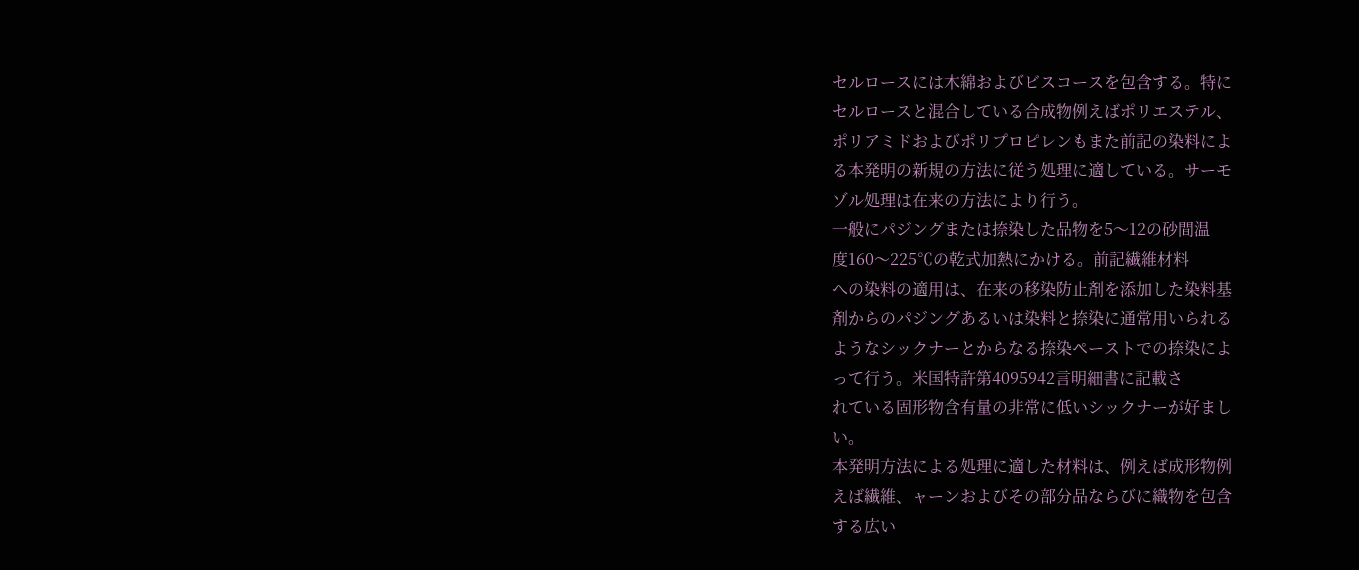セルロースには木綿およびビスコースを包含する。特に
セルロースと混合している合成物例えばポリエステル、
ポリアミドおよびポリプロピレンもまた前記の染料によ
る本発明の新規の方法に従う処理に適している。サーモ
ゾル処理は在来の方法により行う。
一般にパジングまたは捺染した品物を5〜12の砂間温
度160〜225℃の乾式加熱にかける。前記繊維材料
への染料の適用は、在来の移染防止剤を添加した染料基
剤からのパジングあるいは染料と捺染に通常用いられる
ようなシックナーとからなる捺染ペーストでの捺染によ
って行う。米国特許第4095942言明細書に記載さ
れている固形物含有量の非常に低いシックナーが好まし
い。
本発明方法による処理に適した材料は、例えば成形物例
えば繊維、ャーンおよびその部分品ならびに織物を包含
する広い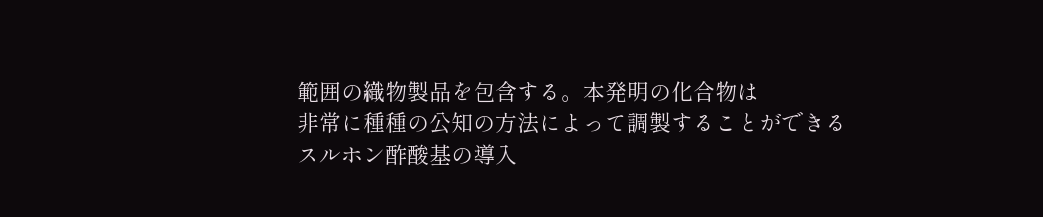範囲の織物製品を包含する。本発明の化合物は
非常に種種の公知の方法によって調製することができる
スルホン酢酸基の導入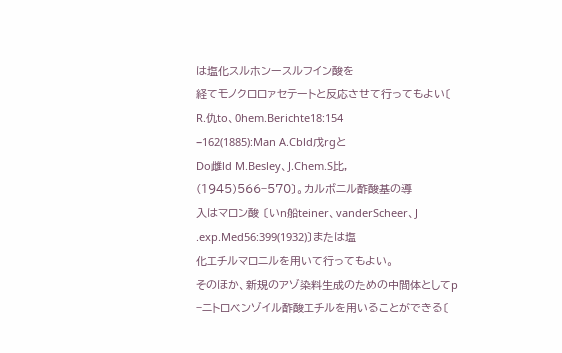は塩化スルホンースルフイン酸を
経てモノクロロァセテートと反応させて行ってもよい〔
R.仇to、0hem.Berichte18:154
−162(1885):Man A.Cbld戊rgと
Do雌ld M.Besley、J.Chem.S比,
(1945)566−570〕。カルボニル酢酸基の導
入はマロン酸 〔いn船teiner、vanderScheer、J
.exp.Med56:399(1932)〕または塩
化エチルマロニルを用いて行ってもよい。
そのほか、新規のアゾ染料生成のための中間体としてp
−ニトロベンゾイル酢酸エチルを用いることができる〔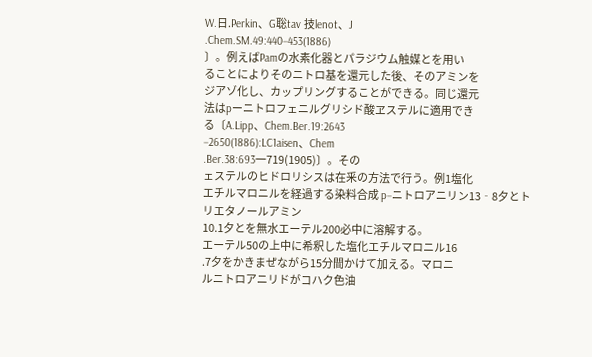W.日.Perkin、G聡tav 技lenot、J
.Chem.SM.49:440−453(1886)
〕。例えばPamの水素化器とパラジウム触媒とを用い
ることによりそのニトロ基を還元した後、そのアミンを
ジアゾ化し、カップリングすることができる。同じ還元
法はpーニトロフェニルグリシド酸ヱステルに適用でき
る〔A.Lipp、Chem.Ber.19:2643
−2650(1886):LC1aisen、Chem
.Ber.38:693一719(1905)〕。その
ェステルのヒドロリシスは在釆の方法で行う。例1塩化
エチルマロニルを経過する染料合成 p−ニトロアニリン13‐8夕とトリエタノールアミン
10.1夕とを無水エーテル200必中に溶解する。
エーテル50の上中に希釈した塩化エチルマロニル16
.7夕をかきまぜながら15分間かけて加える。マロニ
ルニトロアニリドがコハク色油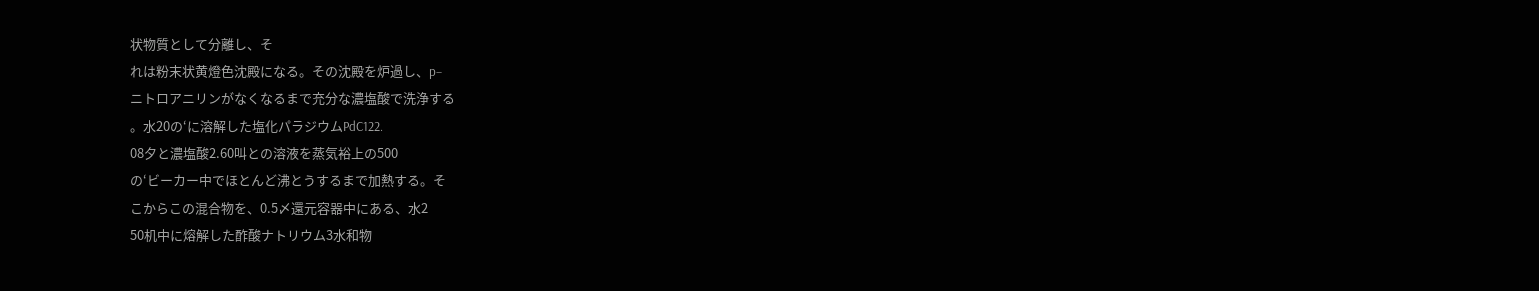状物質として分離し、そ
れは粉末状黄燈色沈殿になる。その沈殿を炉過し、p−
ニトロアニリンがなくなるまで充分な濃塩酸で洗浄する
。水20の‘に溶解した塩化パラジウムPdC122.
08夕と濃塩酸2.60叫との溶液を蒸気裕上の500
の‘ビーカー中でほとんど沸とうするまで加熱する。そ
こからこの混合物を、0.5〆還元容器中にある、水2
50机中に熔解した酢酸ナトリウム3水和物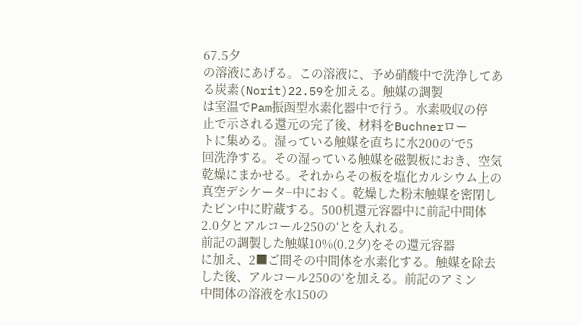67.5夕
の溶液にあげる。この溶液に、予め硝酸中で洗浄してあ
る炭素(Norit)22.59を加える。触媒の調製
は室温でPam振函型水素化器中で行う。水素吸収の停
止で示される還元の完了後、材料をBuchnerロー
トに集める。湿っている触媒を直ちに水200の‘で5
回洗浄する。その湿っている触媒を磁製板におき、空気
乾燥にまかせる。それからその板を塩化カルシウム上の
真空デシケータ−中におく。乾燥した粉末触媒を密閉し
たビン中に貯蔵する。500机還元容器中に前記中間体
2.0夕とアルコール250の‘とを入れる。
前記の調製した触媒10%(0.2夕)をその還元容器
に加え、2■ご間その中間体を水素化する。触媒を除去
した後、アルコール250の‘を加える。前記のアミン
中間体の溶液を水150の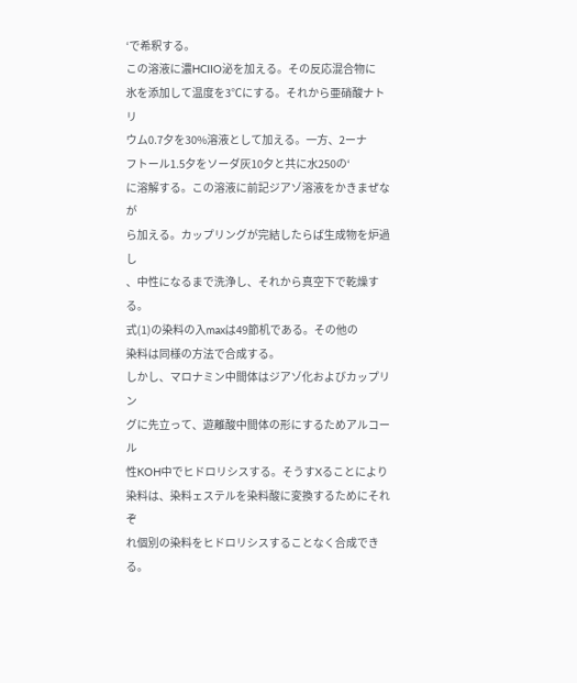‘で希釈する。
この溶液に濃HCIIO泌を加える。その反応混合物に
氷を添加して温度を3℃にする。それから亜硝酸ナトリ
ウム0.7夕を30%溶液として加える。一方、2ーナ
フトール1.5夕をソーダ灰10夕と共に水250の‘
に溶解する。この溶液に前記ジアゾ溶液をかきまぜなが
ら加える。カップリングが完結したらば生成物を炉過し
、中性になるまで洗浄し、それから真空下で乾燥する。
式(1)の染料の入maxは49節机である。その他の
染料は同様の方法で合成する。
しかし、マロナミン中間体はジアゾ化およびカップリン
グに先立って、遊離酸中間体の形にするためアルコール
性KOH中でヒドロリシスする。そうすXることにより
染料は、染料ェステルを染料酸に変換するためにそれぞ
れ個別の染料をヒドロリシスすることなく合成できる。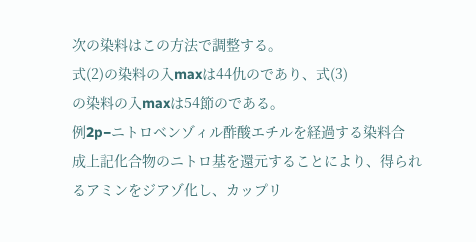次の染料はこの方法で調整する。
式(2)の染料の入maxは44仇のであり、式(3)
の染料の入maxは54節のである。
例2p−ニトロベンゾィル酢酸エチルを経過する染料合
成上記化合物のニトロ基を還元することにより、得られ
るアミンをジアゾ化し、カップリ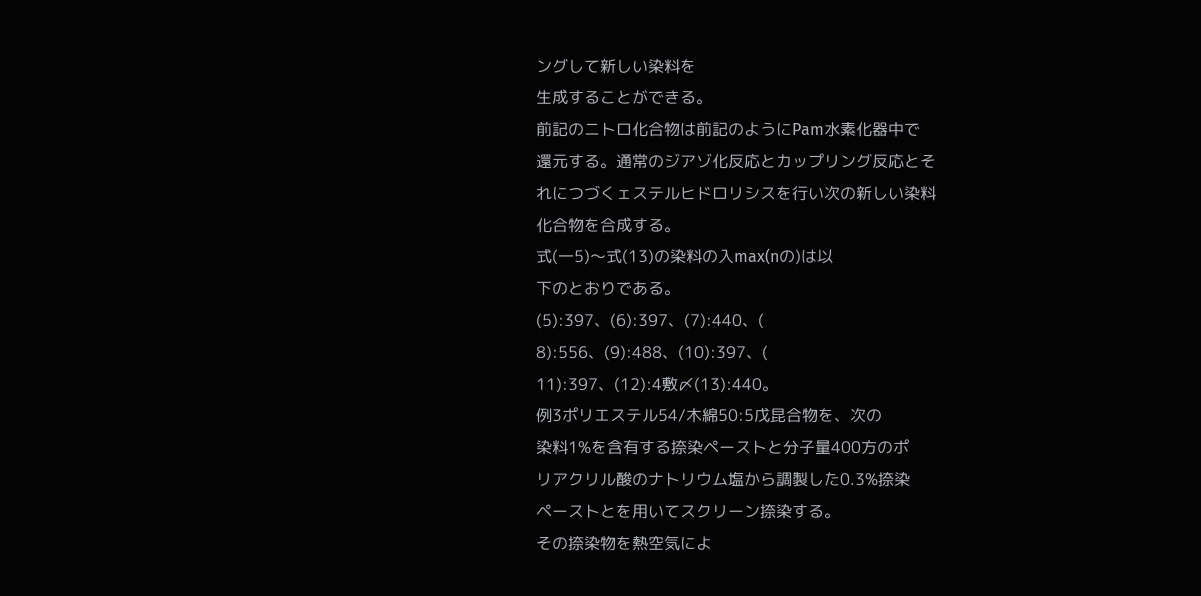ングして新しい染料を
生成することができる。
前記のニトロ化合物は前記のようにPam水素化器中で
還元する。通常のジアゾ化反応とカップリング反応とそ
れにつづくェステルヒドロリシスを行い次の新しい染料
化合物を合成する。
式(一5)〜式(13)の染料の入max(nの)は以
下のとおりである。
(5):397、(6):397、(7):440、(
8):556、(9):488、(10):397、(
11):397、(12):4敷〆(13):440。
例3ポリエステル54/木綿50:5戊昆合物を、次の
染料1%を含有する捺染ペーストと分子量400方のポ
リアクリル酸のナトリウム塩から調製した0.3%捺染
ペーストとを用いてスクリーン捺染する。
その捺染物を熱空気によ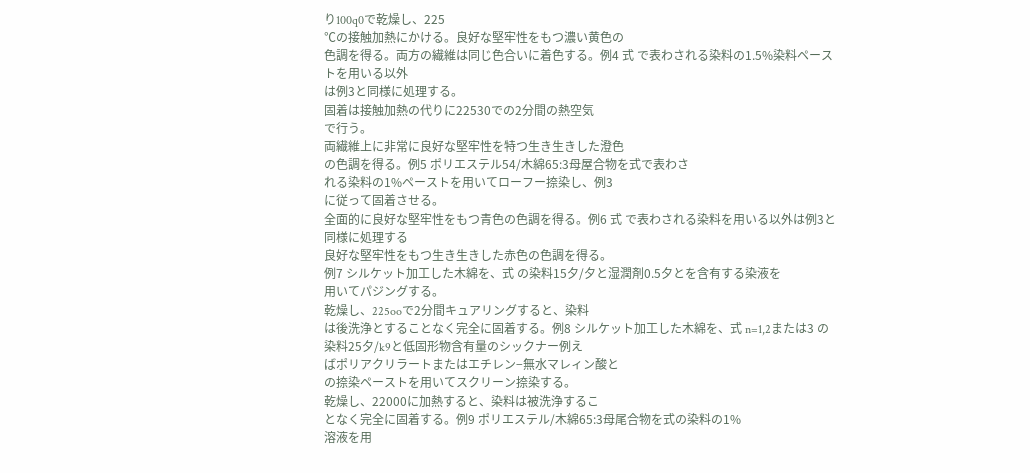り100q0で乾燥し、225
℃の接触加熱にかける。良好な堅牢性をもつ濃い黄色の
色調を得る。両方の繊維は同じ色合いに着色する。例4 式 で表わされる染料の1.5%染料ペーストを用いる以外
は例3と同様に処理する。
固着は接触加熱の代りに22530での2分間の熱空気
で行う。
両繊維上に非常に良好な堅牢性を特つ生き生きした澄色
の色調を得る。例5 ポリエステル54/木綿65:3母屋合物を式で表わさ
れる染料の1%ペーストを用いてローフー捺染し、例3
に従って固着させる。
全面的に良好な堅牢性をもつ青色の色調を得る。例6 式 で表わされる染料を用いる以外は例3と同様に処理する
良好な堅牢性をもつ生き生きした赤色の色調を得る。
例7 シルケット加工した木綿を、式 の染料15夕/夕と湿潤剤0.5夕とを含有する染液を
用いてパジングする。
乾燥し、225ooで2分間キュアリングすると、染料
は後洗浄とすることなく完全に固着する。例8 シルケット加工した木綿を、式 n=1,2または3 の染料25夕/k9と低固形物含有量のシックナー例え
ばポリアクリラートまたはエチレン−無水マレィン酸と
の捺染ペーストを用いてスクリーン捺染する。
乾燥し、22000に加熱すると、染料は被洗浄するこ
となく完全に固着する。例9 ポリエステル/木綿65:3母尾合物を式の染料の1%
溶液を用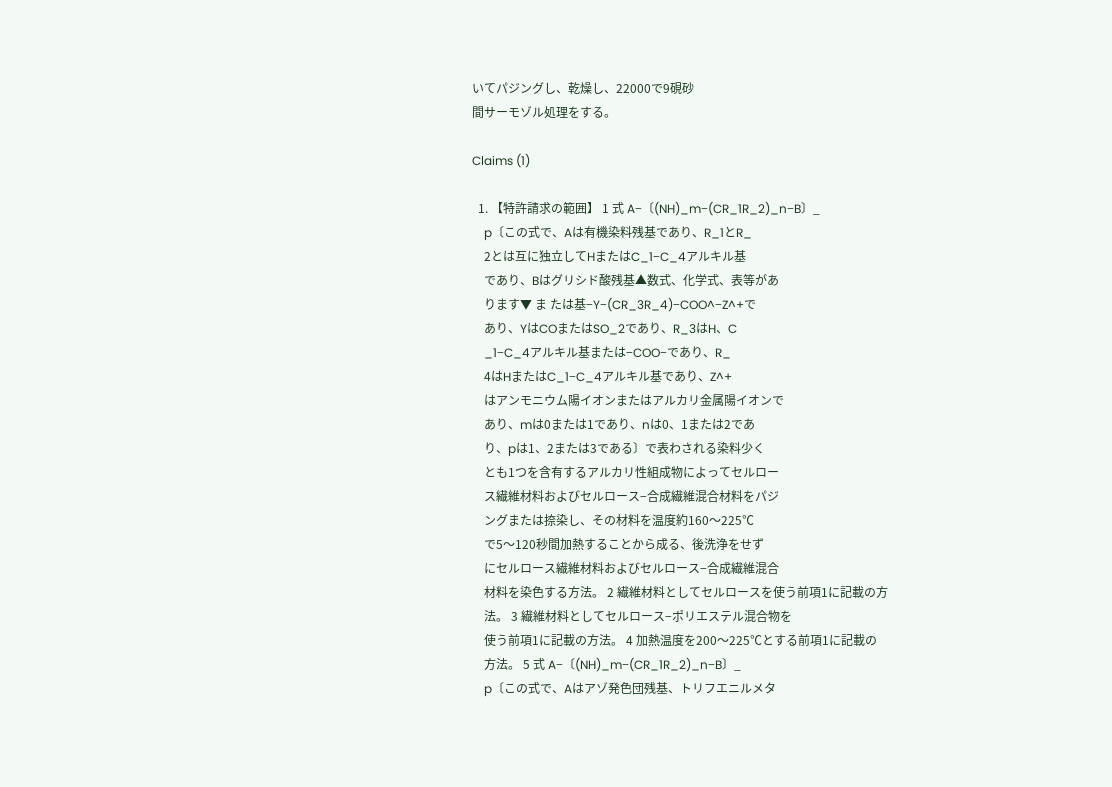いてパジングし、乾燥し、22000で9硯砂
間サーモゾル処理をする。

Claims (1)

  1. 【特許請求の範囲】 1 式 A−〔(NH)_m−(CR_1R_2)_n−B〕_
    p〔この式で、Aは有機染料残基であり、R_1とR_
    2とは互に独立してHまたはC_1−C_4アルキル基
    であり、Bはグリシド酸残基▲数式、化学式、表等があ
    ります▼ ま たは基−Y−(CR_3R_4)−COO^−Z^+で
    あり、YはCOまたはSO_2であり、R_3はH、C
    _1−C_4アルキル基または−COO−であり、R_
    4はHまたはC_1−C_4アルキル基であり、Z^+
    はアンモニウム陽イオンまたはアルカリ金属陽イオンで
    あり、mは0または1であり、nは0、1または2であ
    り、pは1、2または3である〕で表わされる染料少く
    とも1つを含有するアルカリ性組成物によってセルロー
    ス繊維材料およびセルロース−合成繊維混合材料をパジ
    ングまたは捺染し、その材料を温度約160〜225℃
    で5〜120秒間加熱することから成る、後洗浄をせず
    にセルロース繊維材料およびセルロース−合成繊維混合
    材料を染色する方法。 2 繊維材料としてセルロースを使う前項1に記載の方
    法。 3 繊維材料としてセルロース−ポリエステル混合物を
    使う前項1に記載の方法。 4 加熱温度を200〜225℃とする前項1に記載の
    方法。 5 式 A−〔(NH)_m−(CR_1R_2)_n−B〕_
    p〔この式で、Aはアゾ発色団残基、トリフエニルメタ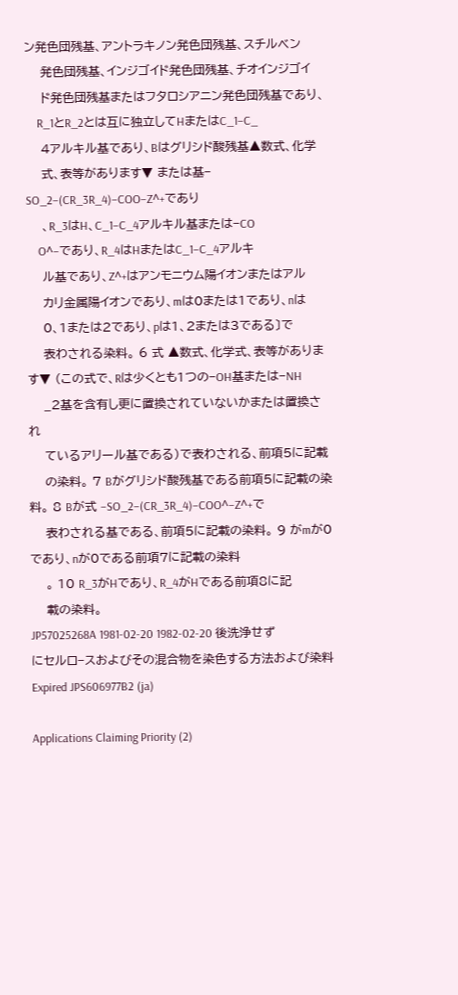ン発色団残基、アントラキノン発色団残基、スチルベン
    発色団残基、インジゴイド発色団残基、チオインジゴイ
    ド発色団残基またはフタロシアニン発色団残基であり、
    R_1とR_2とは互に独立してHまたはC_1−C_
    4アルキル基であり、Bはグリシド酸残基▲数式、化学
    式、表等があります▼ または基− SO_2−(CR_3R_4)−COO−Z^+であり
    、R_3はH、C_1−C_4アルキル基または−CO
    O^−であり、R_4はHまたはC_1−C_4アルキ
    ル基であり、Z^+はアンモニウム陽イオンまたはアル
    カリ金属陽イオンであり、mは0または1であり、nは
    0、1または2であり、pは1、2または3である〕で
    表わされる染料。 6 式 ▲数式、化学式、表等があります▼ (この式で、Rは少くとも1つの−OH基または−NH
    _2基を含有し更に置換されていないかまたは置換され
    ているアリール基である)で表わされる、前項5に記載
    の染料。 7 Bがグリシド酸残基である前項5に記載の染料。 8 Bが式 −SO_2−(CR_3R_4)−COO^−Z^+で
    表わされる基である、前項5に記載の染料。 9 がmが0であり、nが0である前項7に記載の染料
    。 10 R_3がHであり、R_4がHである前項8に記
    載の染料。
JP57025268A 1981-02-20 1982-02-20 後洗浄せずにセルロ−スおよびその混合物を染色する方法および染料 Expired JPS606977B2 (ja)

Applications Claiming Priority (2)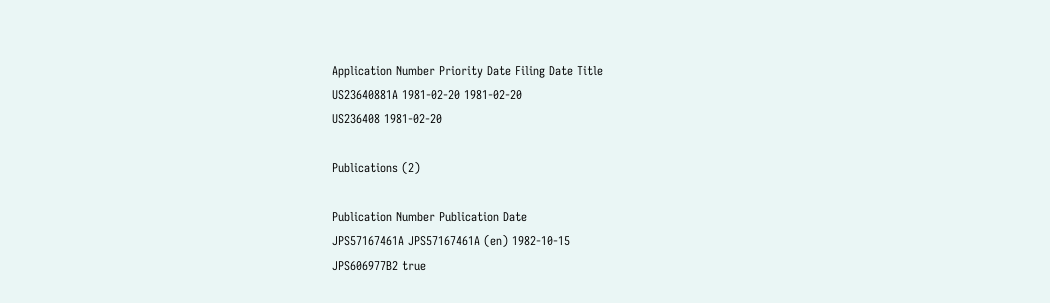Application Number Priority Date Filing Date Title
US23640881A 1981-02-20 1981-02-20
US236408 1981-02-20

Publications (2)

Publication Number Publication Date
JPS57167461A JPS57167461A (en) 1982-10-15
JPS606977B2 true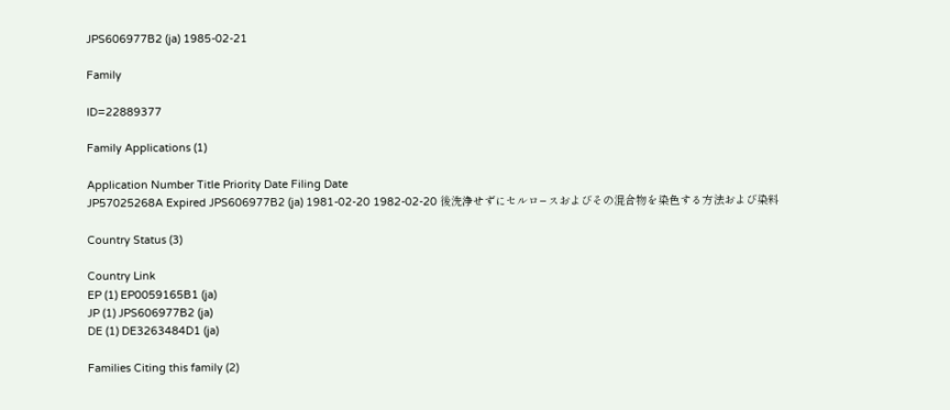JPS606977B2 (ja) 1985-02-21

Family

ID=22889377

Family Applications (1)

Application Number Title Priority Date Filing Date
JP57025268A Expired JPS606977B2 (ja) 1981-02-20 1982-02-20 後洗浄せずにセルロ−スおよびその混合物を染色する方法および染料

Country Status (3)

Country Link
EP (1) EP0059165B1 (ja)
JP (1) JPS606977B2 (ja)
DE (1) DE3263484D1 (ja)

Families Citing this family (2)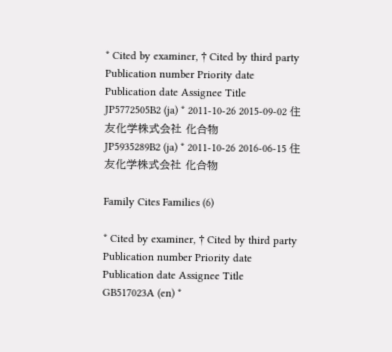* Cited by examiner, † Cited by third party
Publication number Priority date Publication date Assignee Title
JP5772505B2 (ja) * 2011-10-26 2015-09-02 住友化学株式会社 化合物
JP5935289B2 (ja) * 2011-10-26 2016-06-15 住友化学株式会社 化合物

Family Cites Families (6)

* Cited by examiner, † Cited by third party
Publication number Priority date Publication date Assignee Title
GB517023A (en) *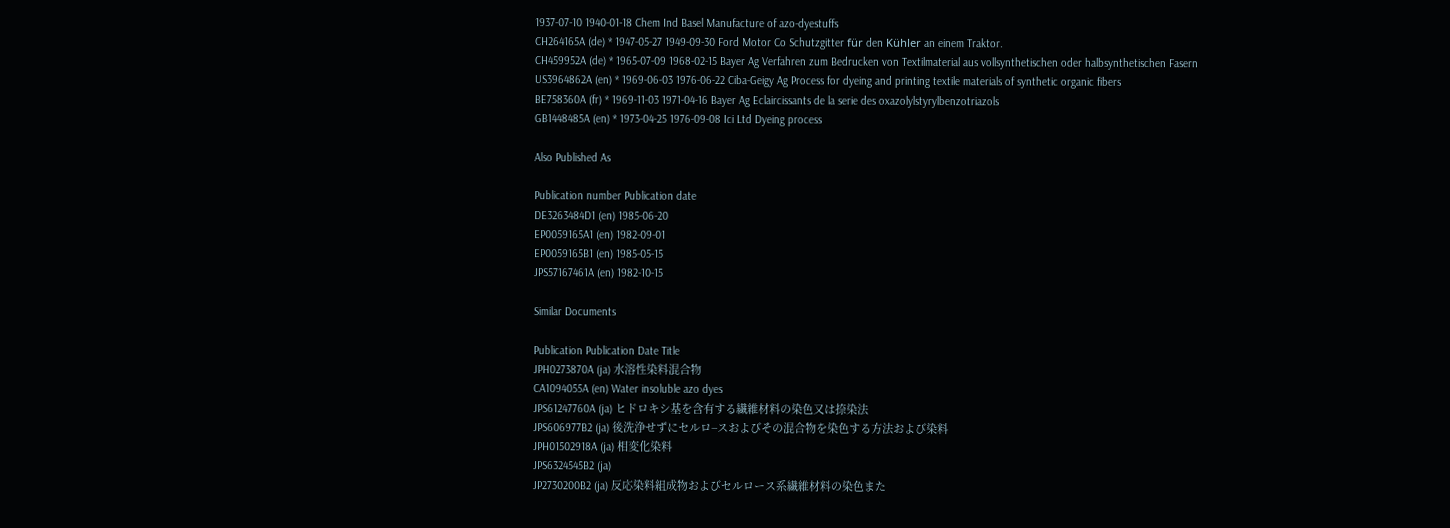1937-07-10 1940-01-18 Chem Ind Basel Manufacture of azo-dyestuffs
CH264165A (de) * 1947-05-27 1949-09-30 Ford Motor Co Schutzgitter für den Kühler an einem Traktor.
CH459952A (de) * 1965-07-09 1968-02-15 Bayer Ag Verfahren zum Bedrucken von Textilmaterial aus vollsynthetischen oder halbsynthetischen Fasern
US3964862A (en) * 1969-06-03 1976-06-22 Ciba-Geigy Ag Process for dyeing and printing textile materials of synthetic organic fibers
BE758360A (fr) * 1969-11-03 1971-04-16 Bayer Ag Eclaircissants de la serie des oxazolylstyrylbenzotriazols
GB1448485A (en) * 1973-04-25 1976-09-08 Ici Ltd Dyeing process

Also Published As

Publication number Publication date
DE3263484D1 (en) 1985-06-20
EP0059165A1 (en) 1982-09-01
EP0059165B1 (en) 1985-05-15
JPS57167461A (en) 1982-10-15

Similar Documents

Publication Publication Date Title
JPH0273870A (ja) 水溶性染料混合物
CA1094055A (en) Water insoluble azo dyes
JPS61247760A (ja) ヒドロキシ基を含有する繊維材料の染色又は捺染法
JPS606977B2 (ja) 後洗浄せずにセルロ−スおよびその混合物を染色する方法および染料
JPH01502918A (ja) 相変化染料
JPS6324545B2 (ja)
JP2730200B2 (ja) 反応染料組成物およびセルロース系繊維材料の染色また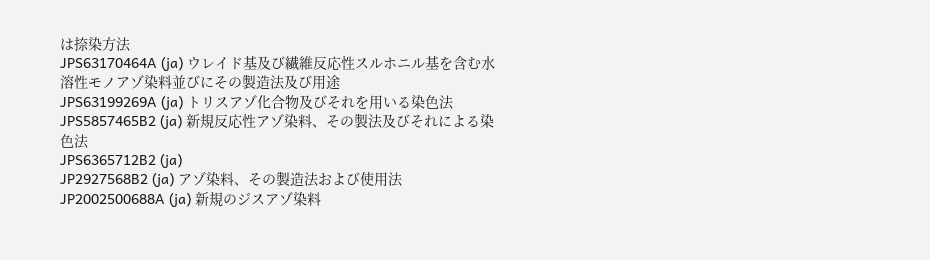は捺染方法
JPS63170464A (ja) ウレイド基及び繊維反応性スルホニル基を含む水溶性モノアゾ染料並びにその製造法及び用途
JPS63199269A (ja) トリスアゾ化合物及びそれを用いる染色法
JPS5857465B2 (ja) 新規反応性アゾ染料、その製法及びそれによる染色法
JPS6365712B2 (ja)
JP2927568B2 (ja) アゾ染料、その製造法および使用法
JP2002500688A (ja) 新規のジスアゾ染料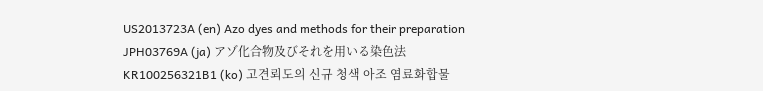US2013723A (en) Azo dyes and methods for their preparation
JPH03769A (ja) アゾ化合物及びそれを用いる染色法
KR100256321B1 (ko) 고견뢰도의 신규 청색 아조 염료화합물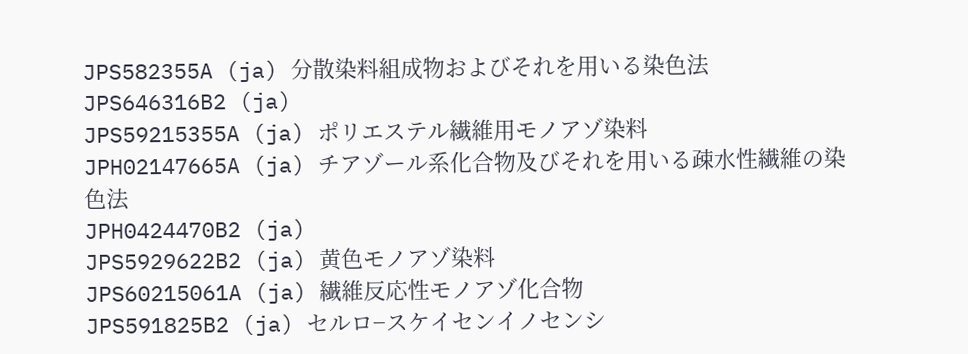JPS582355A (ja) 分散染料組成物およびそれを用いる染色法
JPS646316B2 (ja)
JPS59215355A (ja) ポリエステル繊維用モノアゾ染料
JPH02147665A (ja) チアゾール系化合物及びそれを用いる疎水性繊維の染色法
JPH0424470B2 (ja)
JPS5929622B2 (ja) 黄色モノアゾ染料
JPS60215061A (ja) 繊維反応性モノアゾ化合物
JPS591825B2 (ja) セルロ−スケイセンイノセンシ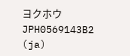ヨクホウ
JPH0569143B2 (ja)